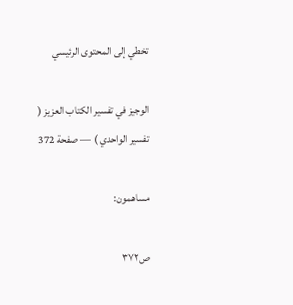تخطي إلى المحتوى الرئيسي

الوجيز في تفسير الكتاب العزيز ( تفسير الواحدي ) — صفحة 372

مساهمون:

ص٣٧٢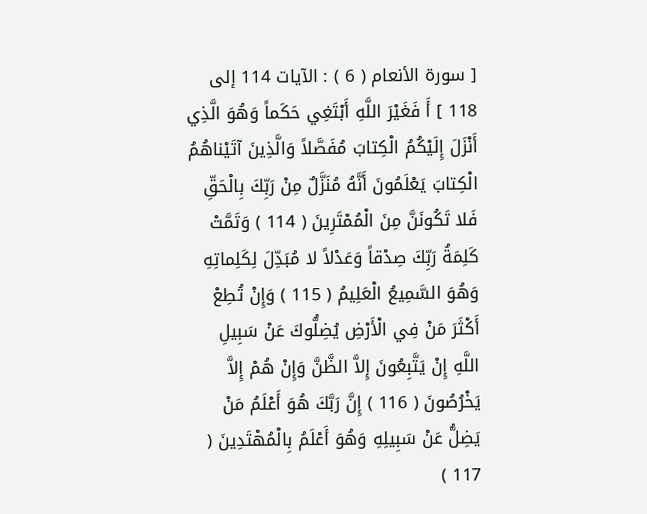[ سورة الأنعام ( 6 ) : الآيات 114 إلى 118 ] أَ فَغَيْرَ اللَّهِ أَبْتَغِي حَكَماً وَهُوَ الَّذِي أَنْزَلَ إِلَيْكُمُ الْكِتابَ مُفَصَّلاً وَالَّذِينَ آتَيْناهُمُ الْكِتابَ يَعْلَمُونَ أَنَّهُ مُنَزَّلٌ مِنْ رَبِّكَ بِالْحَقِّ فَلا تَكُونَنَّ مِنَ الْمُمْتَرِينَ ( 114 ) وَتَمَّتْ كَلِمَةُ رَبِّكَ صِدْقاً وَعَدْلاً لا مُبَدِّلَ لِكَلِماتِهِ وَهُوَ السَّمِيعُ الْعَلِيمُ ( 115 ) وَإِنْ تُطِعْ أَكْثَرَ مَنْ فِي الْأَرْضِ يُضِلُّوكَ عَنْ سَبِيلِ اللَّهِ إِنْ يَتَّبِعُونَ إِلاَّ الظَّنَّ وَإِنْ هُمْ إِلاَّ يَخْرُصُونَ ( 116 ) إِنَّ رَبَّكَ هُوَ أَعْلَمُ مَنْ يَضِلُّ عَنْ سَبِيلِهِ وَهُوَ أَعْلَمُ بِالْمُهْتَدِينَ ( 117 )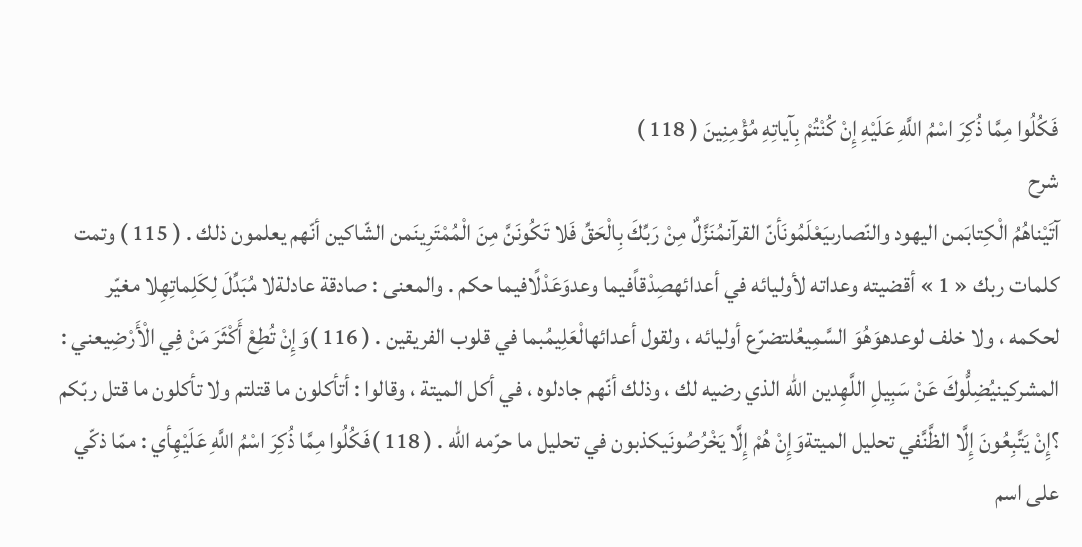فَكُلُوا مِمَّا ذُكِرَ اسْمُ اللَّهِ عَلَيْهِ إِنْ كُنْتُمْ بِآياتِهِ مُؤْمِنِينَ ( 118 )
شرح
آتَيْناهُمُ الْكِتابَمن اليهود والنّصارىيَعْلَمُونَأنّ القرآنمُنَزَّلٌ مِنْ رَبِّكَ بِالْحَقِّ فَلا تَكُونَنَّ مِنَ الْمُمْتَرِينَمن الشّاكين أنّهم يعلمون ذلك . ( 115 ) وتمت كلمات ربك « 1 » أقضيته وعداته لأوليائه في أعدائهصِدْقاًفيما وعدوَعَدْلًافيما حكم . والمعنى : صادقة عادلةلا مُبَدِّلَ لِكَلِماتِهِلا مغيّر لحكمه ، ولا خلف لوعدهوَهُوَ السَّمِيعُلتضرّع أوليائه ، ولقول أعدائهالْعَلِيمُبما في قلوب الفريقين . ( 116 )وَإِنْ تُطِعْ أَكْثَرَ مَنْ فِي الْأَرْضِيعني : المشركينيُضِلُّوكَ عَنْ سَبِيلِ اللَّهِدين اللّه الذي رضيه لك ، وذلك أنّهم جادلوه ، في أكل الميتة ، وقالوا : أتأكلون ما قتلتم ولا تأكلون ما قتل ربّكم ؟إِنْ يَتَّبِعُونَ إِلَّا الظَّنَّفي تحليل الميتةوَإِنْ هُمْ إِلَّا يَخْرُصُونَيكذبون في تحليل ما حرّمه اللّه . ( 118 )فَكُلُوا مِمَّا ذُكِرَ اسْمُ اللَّهِ عَلَيْهِأي : ممّا ذكّي على اسم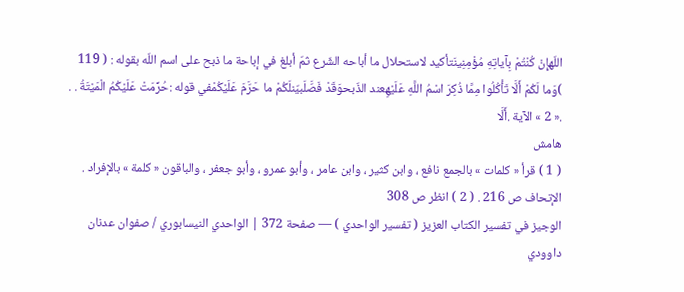اللّهإِنْ كُنْتُمْ بِآياتِهِ مُؤْمِنِينَتأكيد لاستحلال ما أباحه الشّرع ثمّ أبلغ في إباحة ما ذبح على اسم اللّه بقوله : ( 119 )وَما لَكُمْ أَلَّا تَأْكُلُوا مِمَّا ذُكِرَ اسْمُ اللَّهِ عَلَيْهِعند الذّبحوَقَدْ فَصَّلَبيّنلَكُمْ ما حَرَّمَ عَلَيْكُمْفي قوله :حُرِّمَتْ عَلَيْكُمُ الْمَيْتَةُ . . .« 2 » الآية .أَلَّا
هامش
( 1 ) قرأ « كلمات » بالجمع نافع ، وابن كثير ، وابن عامر ، وأبو عمرو ، وأبو جعفر ، والباقون « كلمة » بالإفراد . الإتحاف ص 216 . ( 2 ) انظر ص 308
الوجيز في تفسير الكتاب العزيز ( تفسير الواحدي ) — صفحة 372 | الواحدي النيسابوري / صفوان عدنان داوودي